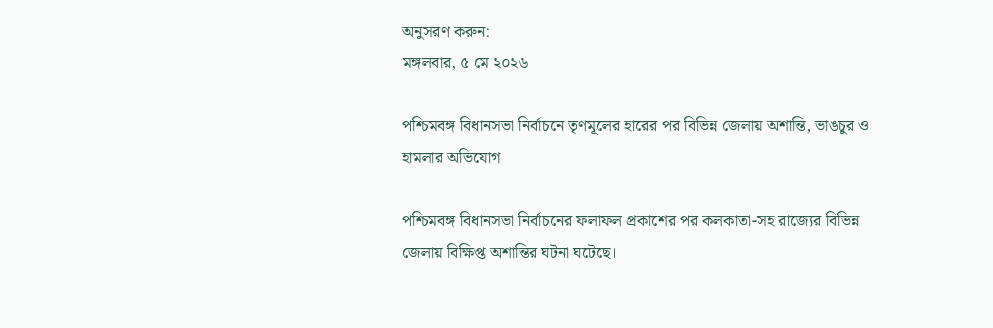অনুসরণ করুন:
মঙ্গলবার, ৫ মে ২০২৬

পশ্চিমবঙ্গ বিধানসভা নির্বাচনে তৃণমূলের হারের পর বিভিন্ন জেলায় অশান্তি, ভাঙচুর ও হামলার অভিযোগ

পশ্চিমবঙ্গ বিধানসভা নির্বাচনের ফলাফল প্রকাশের পর কলকাতা-সহ রাজ্যের বিভিন্ন জেলায় বিক্ষিপ্ত অশান্তির ঘটনা ঘটেছে।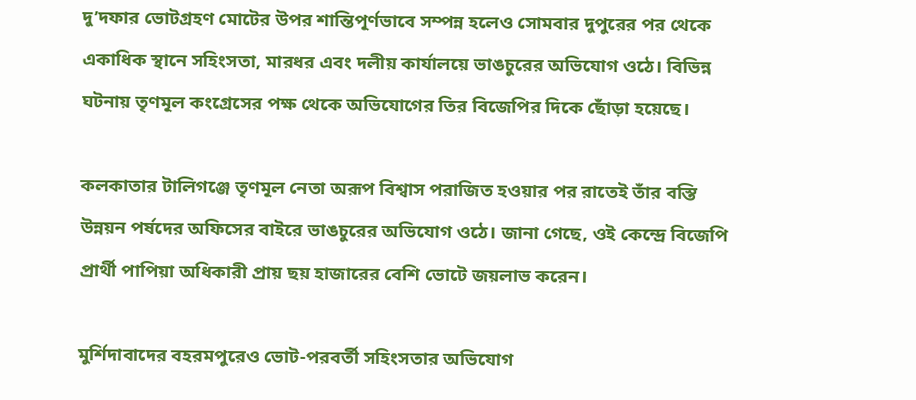দু’দফার ভোটগ্রহণ মোটের উপর শান্তিপূর্ণভাবে সম্পন্ন হলেও সোমবার দুপুরের পর থেকে একাধিক স্থানে সহিংসতা, মারধর এবং দলীয় কার্যালয়ে ভাঙচুরের অভিযোগ ওঠে। বিভিন্ন ঘটনায় তৃণমূল কংগ্রেসের পক্ষ থেকে অভিযোগের তির বিজেপির দিকে ছোঁড়া হয়েছে।

কলকাতার টালিগঞ্জে তৃণমূল নেতা অরূপ বিশ্বাস পরাজিত হওয়ার পর রাতেই তাঁর বস্তি উন্নয়ন পর্ষদের অফিসের বাইরে ভাঙচুরের অভিযোগ ওঠে। জানা গেছে, ওই কেন্দ্রে বিজেপি প্রার্থী পাপিয়া অধিকারী প্রায় ছয় হাজারের বেশি ভোটে জয়লাভ করেন।

মুর্শিদাবাদের বহরমপুরেও ভোট-পরবর্তী সহিংসতার অভিযোগ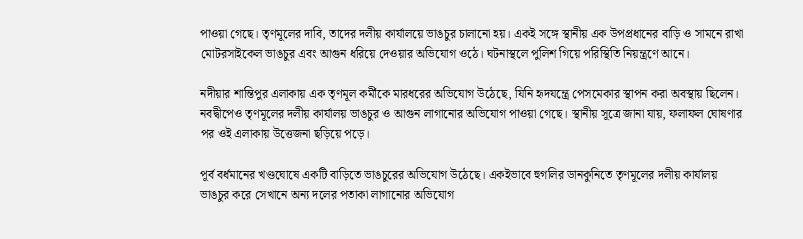পাওয়া গেছে। তৃণমূলের দাবি, তাদের দলীয় কার্যালয়ে ভাঙচুর চালানো হয়। একই সঙ্গে স্থানীয় এক উপপ্রধানের বাড়ি ও সামনে রাখা মোটরসাইকেল ভাঙচুর এবং আগুন ধরিয়ে দেওয়ার অভিযোগ ওঠে। ঘটনাস্থলে পুলিশ গিয়ে পরিস্থিতি নিয়ন্ত্রণে আনে।

নদীয়ার শান্তিপুর এলাকায় এক তৃণমূল কর্মীকে মারধরের অভিযোগ উঠেছে, যিনি হৃদযন্ত্রে পেসমেকার স্থাপন করা অবস্থায় ছিলেন। নবদ্বীপেও তৃণমূলের দলীয় কার্যালয় ভাঙচুর ও আগুন লাগানোর অভিযোগ পাওয়া গেছে। স্থানীয় সূত্রে জানা যায়, ফলাফল ঘোষণার পর ওই এলাকায় উত্তেজনা ছড়িয়ে পড়ে।

পূর্ব বর্ধমানের খণ্ডঘোষে একটি বাড়িতে ভাঙচুরের অভিযোগ উঠেছে। একইভাবে হুগলির ডানকুনিতে তৃণমূলের দলীয় কার্যালয় ভাঙচুর করে সেখানে অন্য দলের পতাকা লাগানোর অভিযোগ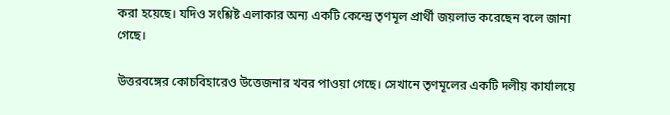করা হয়েছে। যদিও সংশ্লিষ্ট এলাকার অন্য একটি কেন্দ্রে তৃণমূল প্রার্থী জয়লাভ করেছেন বলে জানা গেছে।

উত্তরবঙ্গের কোচবিহারেও উত্তেজনার খবর পাওয়া গেছে। সেখানে তৃণমূলের একটি দলীয় কার্যালয়ে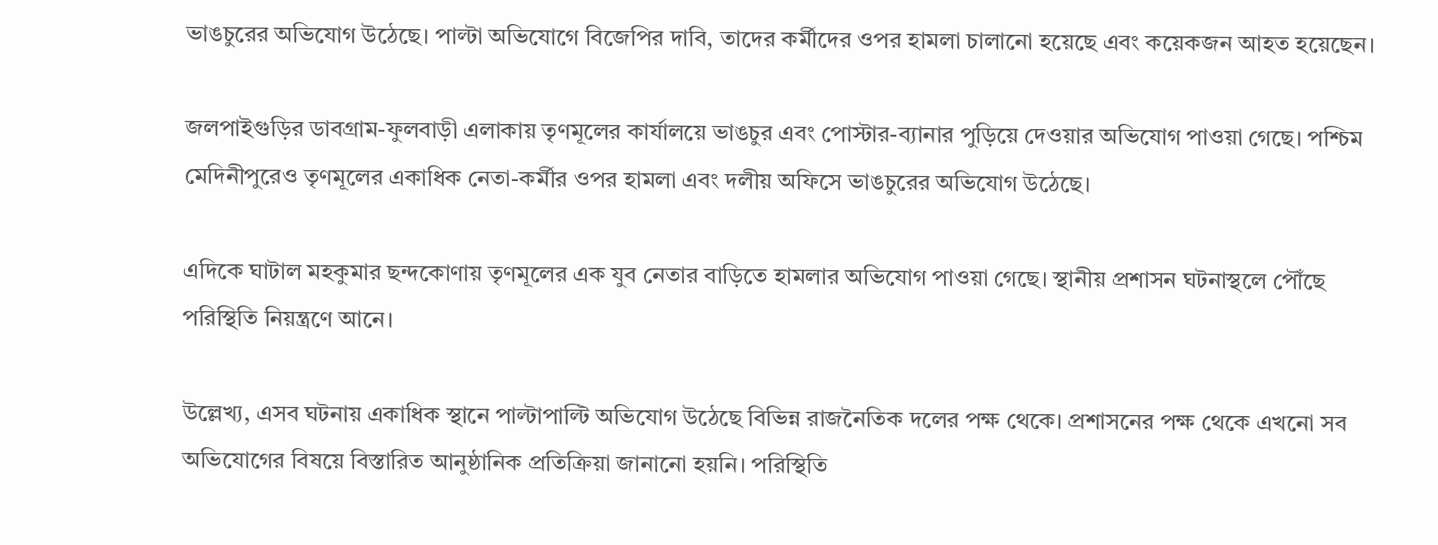ভাঙচুরের অভিযোগ উঠেছে। পাল্টা অভিযোগে বিজেপির দাবি, তাদের কর্মীদের ওপর হামলা চালানো হয়েছে এবং কয়েকজন আহত হয়েছেন।

জলপাইগুড়ির ডাবগ্রাম-ফুলবাড়ী এলাকায় তৃণমূলের কার্যালয়ে ভাঙচুর এবং পোস্টার-ব্যানার পুড়িয়ে দেওয়ার অভিযোগ পাওয়া গেছে। পশ্চিম মেদিনীপুরেও তৃণমূলের একাধিক নেতা-কর্মীর ওপর হামলা এবং দলীয় অফিসে ভাঙচুরের অভিযোগ উঠেছে।

এদিকে ঘাটাল মহকুমার ছন্দকোণায় তৃণমূলের এক যুব নেতার বাড়িতে হামলার অভিযোগ পাওয়া গেছে। স্থানীয় প্রশাসন ঘটনাস্থলে পৌঁছে পরিস্থিতি নিয়ন্ত্রণে আনে।

উল্লেখ্য, এসব ঘটনায় একাধিক স্থানে পাল্টাপাল্টি অভিযোগ উঠেছে বিভিন্ন রাজনৈতিক দলের পক্ষ থেকে। প্রশাসনের পক্ষ থেকে এখনো সব অভিযোগের বিষয়ে বিস্তারিত আনুষ্ঠানিক প্রতিক্রিয়া জানানো হয়নি। পরিস্থিতি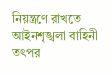নিয়ন্ত্রণে রাখতে আইনশৃঙ্খলা বাহিনী তৎপর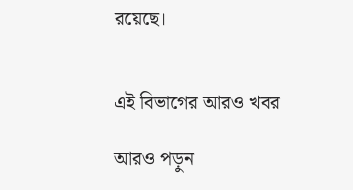রয়েছে।


এই বিভাগের আরও খবর

আরও পড়ুন